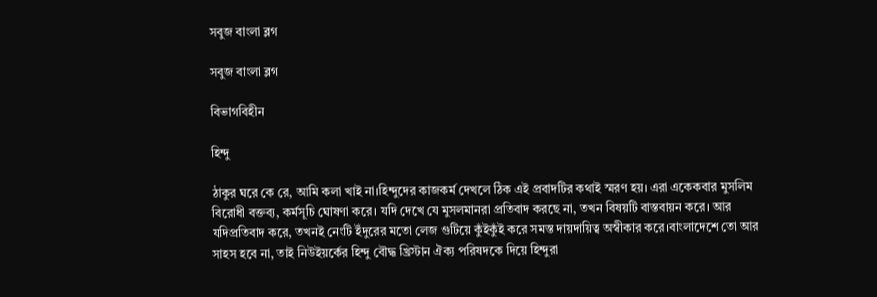সবুজ বাংলা ব্লগ

সবুজ বাংলা ব্লগ

বিভাগবিহীন

হিন্দু

ঠাকুর ঘরে কে রে, আমি কলা খাই না।হিন্দুদের কাজকর্ম দেখলে ঠিক এই প্রবাদটির কথাই স্মরণ হয়। এরা একেকবার মুসলিম বিরোধী বক্তব্য, কর্মসূচি ঘোষণা করে। যদি দেখে যে মুসলমানরা প্রতিবাদ করছে না, তখন বিষয়টি বাস্তবায়ন করে। আর যদিপ্রতিবাদ করে, তখনই নেংটি ইঁদুরের মতো লেজ গুটিয়ে কুঁইকুঁই করে সমস্ত দায়দায়িত্ব অস্বীকার করে।বাংলাদেশে তো আর সাহস হবে না, তাই নিউইয়র্কের হিন্দু বৌদ্ধ খ্রিস্টান ঐক্য পরিষদকে দিয়ে হিন্দুরা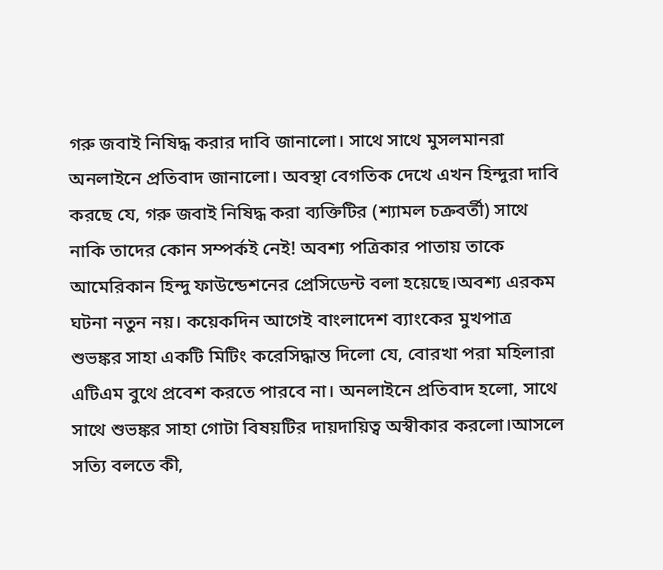গরু জবাই নিষিদ্ধ করার দাবি জানালো। সাথে সাথে মুসলমানরা অনলাইনে প্রতিবাদ জানালো। অবস্থা বেগতিক দেখে এখন হিন্দুরা দাবি করছে যে, গরু জবাই নিষিদ্ধ করা ব্যক্তিটির (শ্যামল চক্রবর্তী) সাথে নাকি তাদের কোন সম্পর্কই নেই! অবশ্য পত্রিকার পাতায় তাকে আমেরিকান হিন্দু ফাউন্ডেশনের প্রেসিডেন্ট বলা হয়েছে।অবশ্য এরকম ঘটনা নতুন নয়। কয়েকদিন আগেই বাংলাদেশ ব্যাংকের মুখপাত্র শুভঙ্কর সাহা একটি মিটিং করেসিদ্ধান্ত দিলো যে, বোরখা পরা মহিলারা এটিএম বুথে প্রবেশ করতে পারবে না। অনলাইনে প্রতিবাদ হলো, সাথে সাথে শুভঙ্কর সাহা গোটা বিষয়টির দায়দায়িত্ব অস্বীকার করলো।আসলে সত্যি বলতে কী,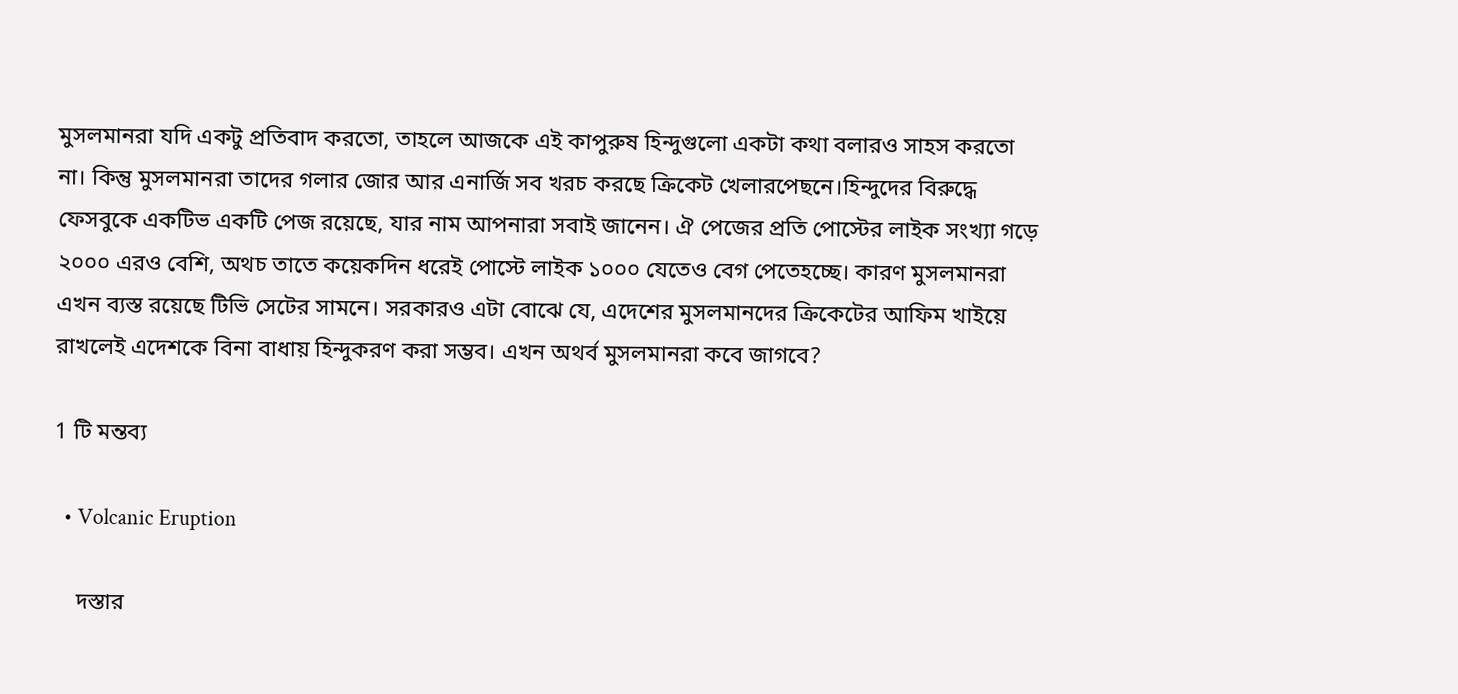মুসলমানরা যদি একটু প্রতিবাদ করতো, তাহলে আজকে এই কাপুরুষ হিন্দুগুলো একটা কথা বলারও সাহস করতো না। কিন্তু মুসলমানরা তাদের গলার জোর আর এনার্জি সব খরচ করছে ক্রিকেট খেলারপেছনে।হিন্দুদের বিরুদ্ধে ফেসবুকে একটিভ একটি পেজ রয়েছে, যার নাম আপনারা সবাই জানেন। ঐ পেজের প্রতি পোস্টের লাইক সংখ্যা গড়ে ২০০০ এরও বেশি, অথচ তাতে কয়েকদিন ধরেই পোস্টে লাইক ১০০০ যেতেও বেগ পেতেহচ্ছে। কারণ মুসলমানরা এখন ব্যস্ত রয়েছে টিভি সেটের সামনে। সরকারও এটা বোঝে যে, এদেশের মুসলমানদের ক্রিকেটের আফিম খাইয়ে রাখলেই এদেশকে বিনা বাধায় হিন্দুকরণ করা সম্ভব। এখন অথর্ব মুসলমানরা কবে জাগবে?

1 টি মন্তব্য

  • Volcanic Eruption

    দস্তার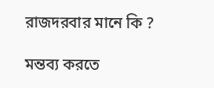রাজদরবার মানে কি ?

মন্তব্য করতে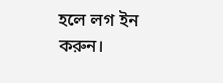হলে লগ ইন করুন।